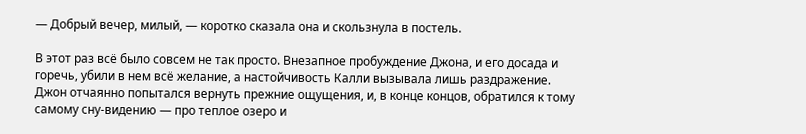— Добрый вечер, милый, — коротко сказала она и скользнула в постель.

В этот раз всё было совсем не так просто. Внезапное пробуждение Джона, и его досада и горечь, убили в нем всё желание, а настойчивость Калли вызывала лишь раздражение. Джон отчаянно попытался вернуть прежние ощущения, и, в конце концов, обратился к тому самому сну-видению — про теплое озеро и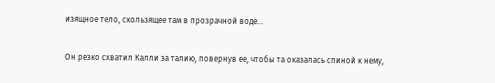изящное тело, скользящее там в прозрачной воде…

Он резко схватил Калли за талию, повернув ее, чтобы та оказалась спиной к нему,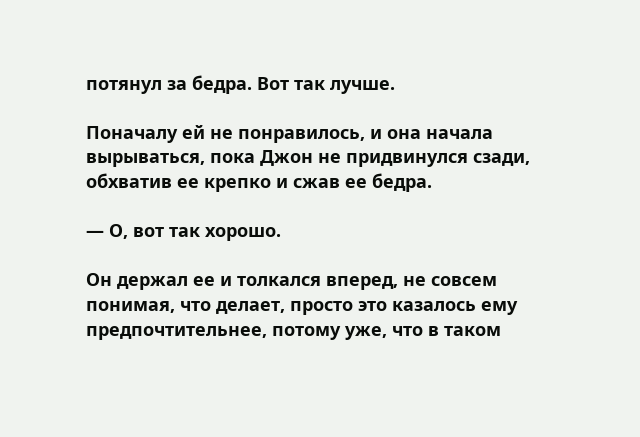потянул за бедра. Вот так лучше.

Поначалу ей не понравилось, и она начала вырываться, пока Джон не придвинулся сзади, обхватив ее крепко и сжав ее бедра.

— О, вот так хорошо.

Он держал ее и толкался вперед, не совсем понимая, что делает, просто это казалось ему предпочтительнее, потому уже, что в таком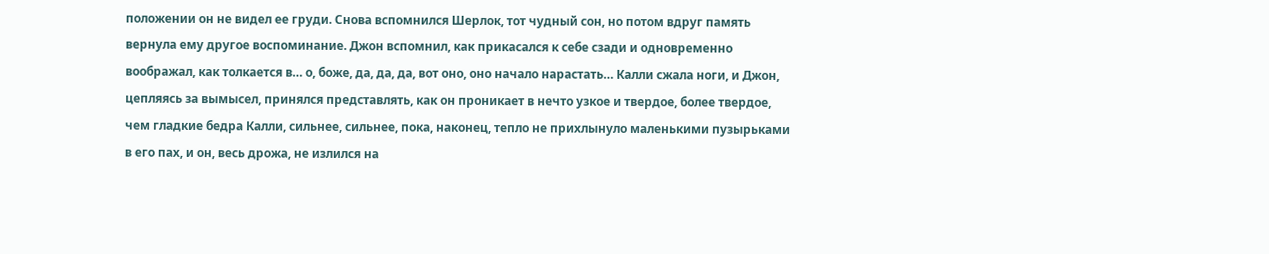положении он не видел ее груди. Снова вспомнился Шерлок, тот чудный сон, но потом вдруг память вернула ему другое воспоминание. Джон вспомнил, как прикасался к себе сзади и одновременно воображал, как толкается в… о, боже, да, да, да, вот оно, оно начало нарастать… Калли сжала ноги, и Джон, цепляясь за вымысел, принялся представлять, как он проникает в нечто узкое и твердое, более твердое, чем гладкие бедра Калли, сильнее, сильнее, пока, наконец, тепло не прихлынуло маленькими пузырьками в его пах, и он, весь дрожа, не излился на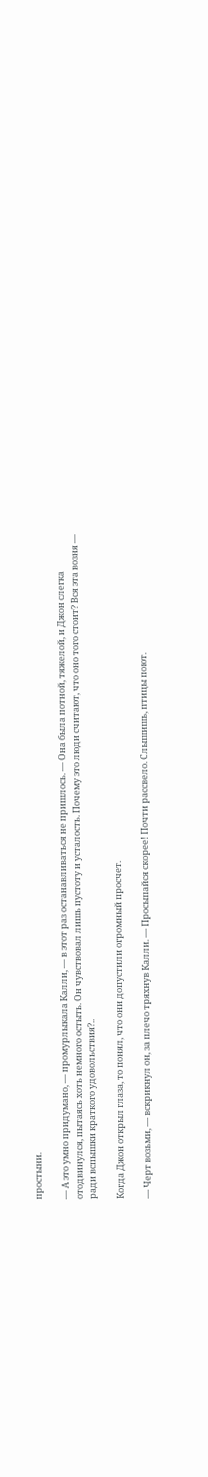простыни.

— А это умно придумано, — промурлыкала Калли, — в этот раз останавливаться не пришлось. — Она была потной, тяжелой, и Джон слегка отодвинулся, пытаясь хоть немного остыть. Он чувствовал лишь пустоту и усталость. Почему это люди считают, что оно того стоит? Вся эта возня — ради вспышки краткого удовольствия?..

Когда Джон открыл глаза, то понял, что они допустили огромный просчет.

— Черт возьми, — вскрикнул он, за плечо тряхнув Калли. — Просыпайся скорее! Почти рассвело. Слышишь, птицы поют.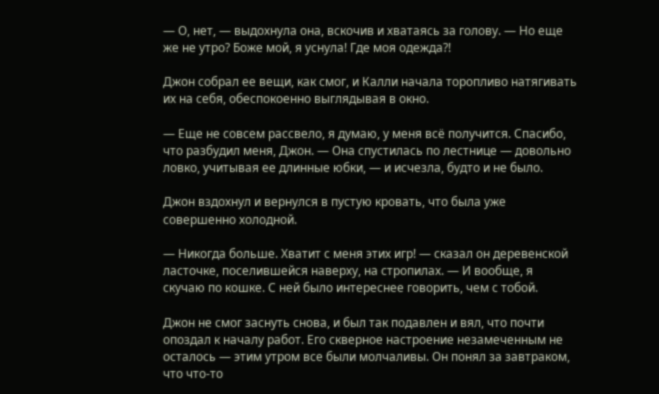— О, нет, — выдохнула она, вскочив и хватаясь за голову. — Но еще же не утро? Боже мой, я уснула! Где моя одежда?!

Джон собрал ее вещи, как смог, и Калли начала торопливо натягивать их на себя, обеспокоенно выглядывая в окно.

— Еще не совсем рассвело, я думаю, у меня всё получится. Спасибо, что разбудил меня, Джон. — Она спустилась по лестнице — довольно ловко, учитывая ее длинные юбки, — и исчезла, будто и не было.

Джон вздохнул и вернулся в пустую кровать, что была уже совершенно холодной.

— Никогда больше. Хватит с меня этих игр! — сказал он деревенской ласточке, поселившейся наверху, на стропилах. — И вообще, я скучаю по кошке. С ней было интереснее говорить, чем с тобой.

Джон не смог заснуть снова, и был так подавлен и вял, что почти опоздал к началу работ. Его скверное настроение незамеченным не осталось — этим утром все были молчаливы. Он понял за завтраком, что что-то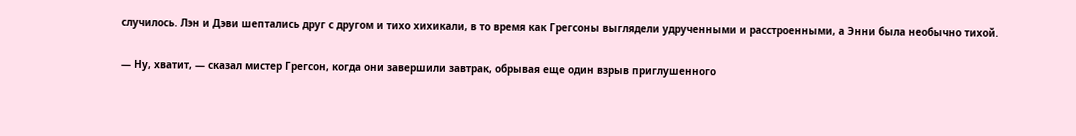случилось. Лэн и Дэви шептались друг с другом и тихо хихикали, в то время как Грегсоны выглядели удрученными и расстроенными, а Энни была необычно тихой.

— Ну, хватит, — сказал мистер Грегсон, когда они завершили завтрак, обрывая еще один взрыв приглушенного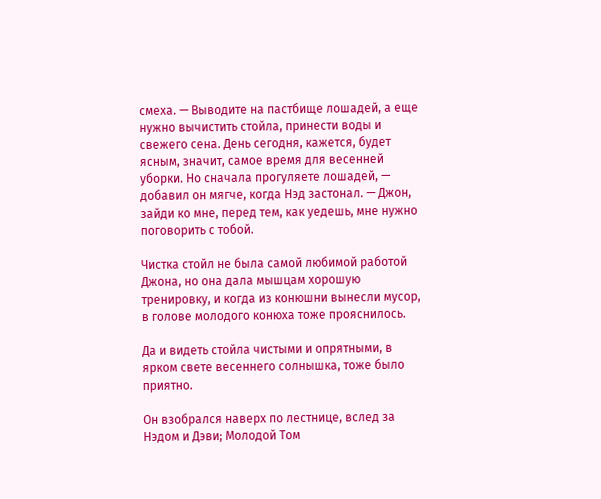смеха. — Выводите на пастбище лошадей, а еще нужно вычистить стойла, принести воды и свежего сена. День сегодня, кажется, будет ясным, значит, самое время для весенней уборки. Но сначала прогуляете лошадей, — добавил он мягче, когда Нэд застонал. — Джон, зайди ко мне, перед тем, как уедешь, мне нужно поговорить с тобой.

Чистка стойл не была самой любимой работой Джона, но она дала мышцам хорошую тренировку, и когда из конюшни вынесли мусор, в голове молодого конюха тоже прояснилось.

Да и видеть стойла чистыми и опрятными, в ярком свете весеннего солнышка, тоже было приятно.

Он взобрался наверх по лестнице, вслед за Нэдом и Дэви; Молодой Том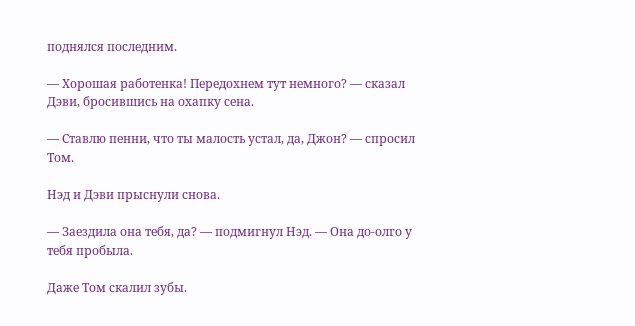поднялся последним.

— Хорошая работенка! Передохнем тут немного? — сказал Дэви, бросившись на охапку сена.

— Ставлю пенни, что ты малость устал, да, Джон? — спросил Том.

Нэд и Дэви прыснули снова.

— Заездила она тебя, да? — подмигнул Нэд. — Она до-олго у тебя пробыла.

Даже Том скалил зубы.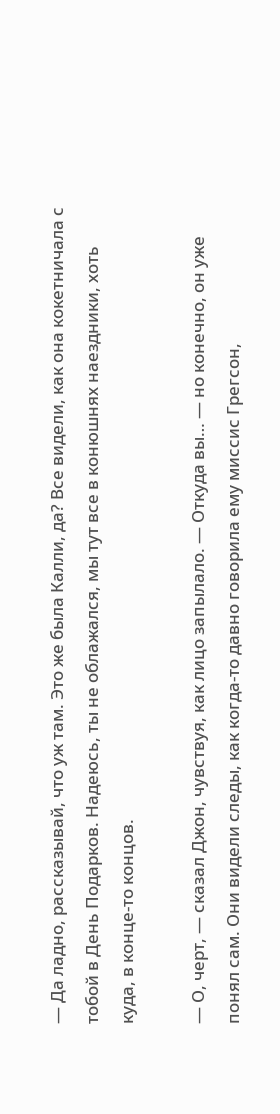— Да ладно, рассказывай, что уж там. Это же была Калли, да? Все видели, как она кокетничала с тобой в День Подарков. Надеюсь, ты не облажался, мы тут все в конюшнях наездники, хоть куда, в конце-то концов.

— О, черт, — сказал Джон, чувствуя, как лицо запылало. — Откуда вы… — но конечно, он уже понял сам. Они видели следы, как когда-то давно говорила ему миссис Грегсон,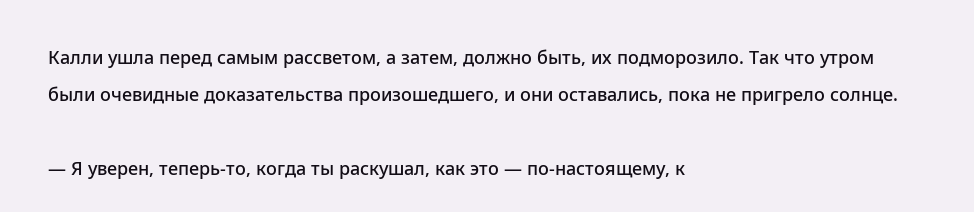Калли ушла перед самым рассветом, а затем, должно быть, их подморозило. Так что утром были очевидные доказательства произошедшего, и они оставались, пока не пригрело солнце.

— Я уверен, теперь-то, когда ты раскушал, как это — по-настоящему, к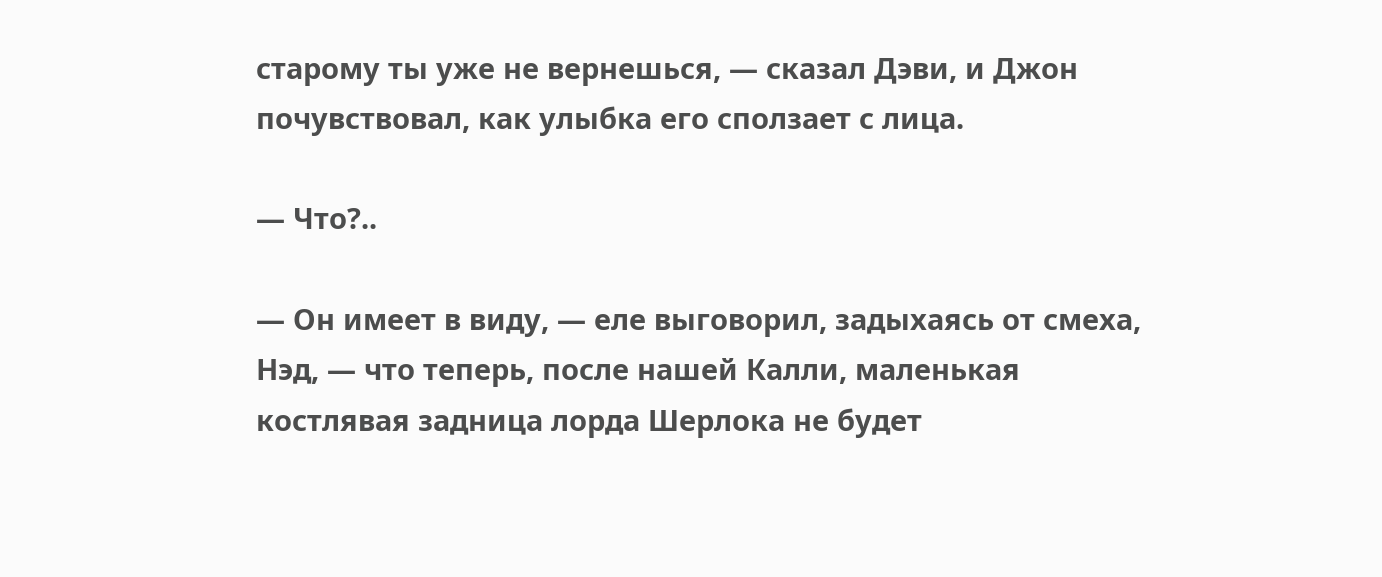старому ты уже не вернешься, — сказал Дэви, и Джон почувствовал, как улыбка его сползает с лица.

— Что?..

— Он имеет в виду, — еле выговорил, задыхаясь от смеха, Нэд, — что теперь, после нашей Калли, маленькая костлявая задница лорда Шерлока не будет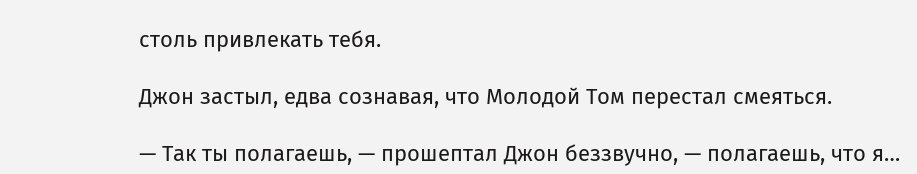столь привлекать тебя.

Джон застыл, едва сознавая, что Молодой Том перестал смеяться.

— Так ты полагаешь, — прошептал Джон беззвучно, — полагаешь, что я…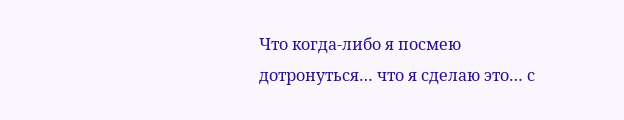Что когда-либо я посмею дотронуться… что я сделаю это… с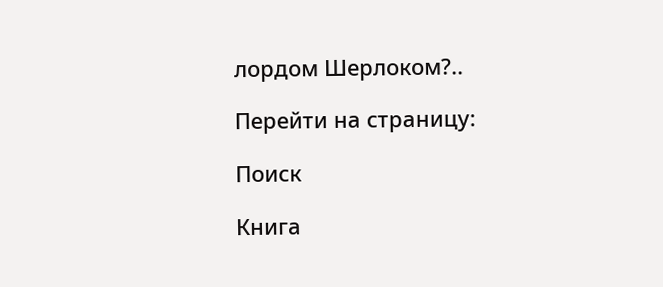лордом Шерлоком?..

Перейти на страницу:

Поиск

Книга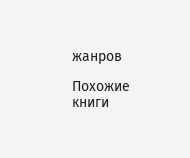жанров

Похожие книги